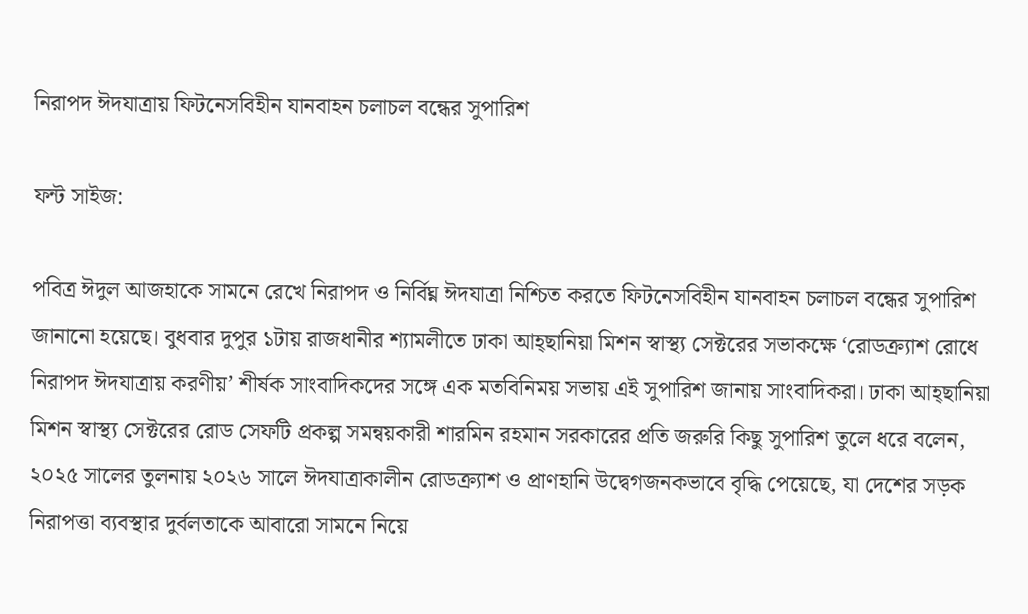নিরাপদ ঈদযাত্রায় ফিটনেসবিহীন যানবাহন চলাচল বন্ধের সুপারিশ

ফন্ট সাইজ:

পবিত্র ঈদুল আজহাকে সামনে রেখে নিরাপদ ও নির্বিঘ্ন ঈদযাত্রা নিশ্চিত করতে ফিটনেসবিহীন যানবাহন চলাচল বন্ধের সুপারিশ জানানো হয়েছে। বুধবার দুপুর ১টায় রাজধানীর শ্যামলীতে ঢাকা আহ্‌ছানিয়া মিশন স্বাস্থ্য সেক্টরের সভাকক্ষে ‘রোডক্র্যাশ রোধে নিরাপদ ঈদযাত্রায় করণীয়’ শীর্ষক সাংবাদিকদের সঙ্গে এক মতবিনিময় সভায় এই সুপারিশ জানায় সাংবাদিকরা। ঢাকা আহ্‌ছানিয়া মিশন স্বাস্থ্য সেক্টরের রোড সেফটি প্রকল্প সমন্বয়কারী শারমিন রহমান সরকারের প্রতি জরুরি কিছু সুপারিশ তুলে ধরে বলেন, ২০২৫ সালের তুলনায় ২০২৬ সালে ঈদযাত্রাকালীন রোডক্র্যাশ ও প্রাণহানি উদ্বেগজনকভাবে বৃদ্ধি পেয়েছে, যা দেশের সড়ক নিরাপত্তা ব্যবস্থার দুর্বলতাকে আবারো সামনে নিয়ে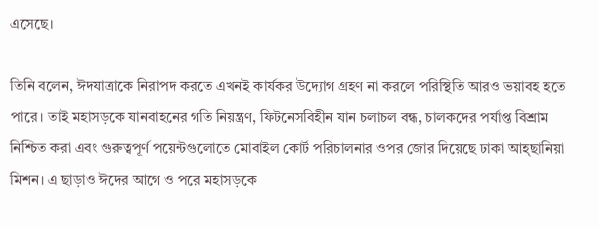এসেছে।

তিনি বলেন, ঈদযাত্রাকে নিরাপদ করতে এখনই কার্যকর উদ্যোগ গ্রহণ না করলে পরিস্থিতি আরও ভয়াবহ হতে পারে। তাই মহাসড়কে যানবাহনের গতি নিয়ন্ত্রণ, ফিটনেসবিহীন যান চলাচল বন্ধ, চালকদের পর্যাপ্ত বিশ্রাম নিশ্চিত করা এবং গুরুত্বপূর্ণ পয়েন্টগুলোতে মোবাইল কোর্ট পরিচালনার ওপর জোর দিয়েছে ঢাকা আহ্‌ছানিয়া মিশন। এ ছাড়াও ঈদের আগে ও পরে মহাসড়কে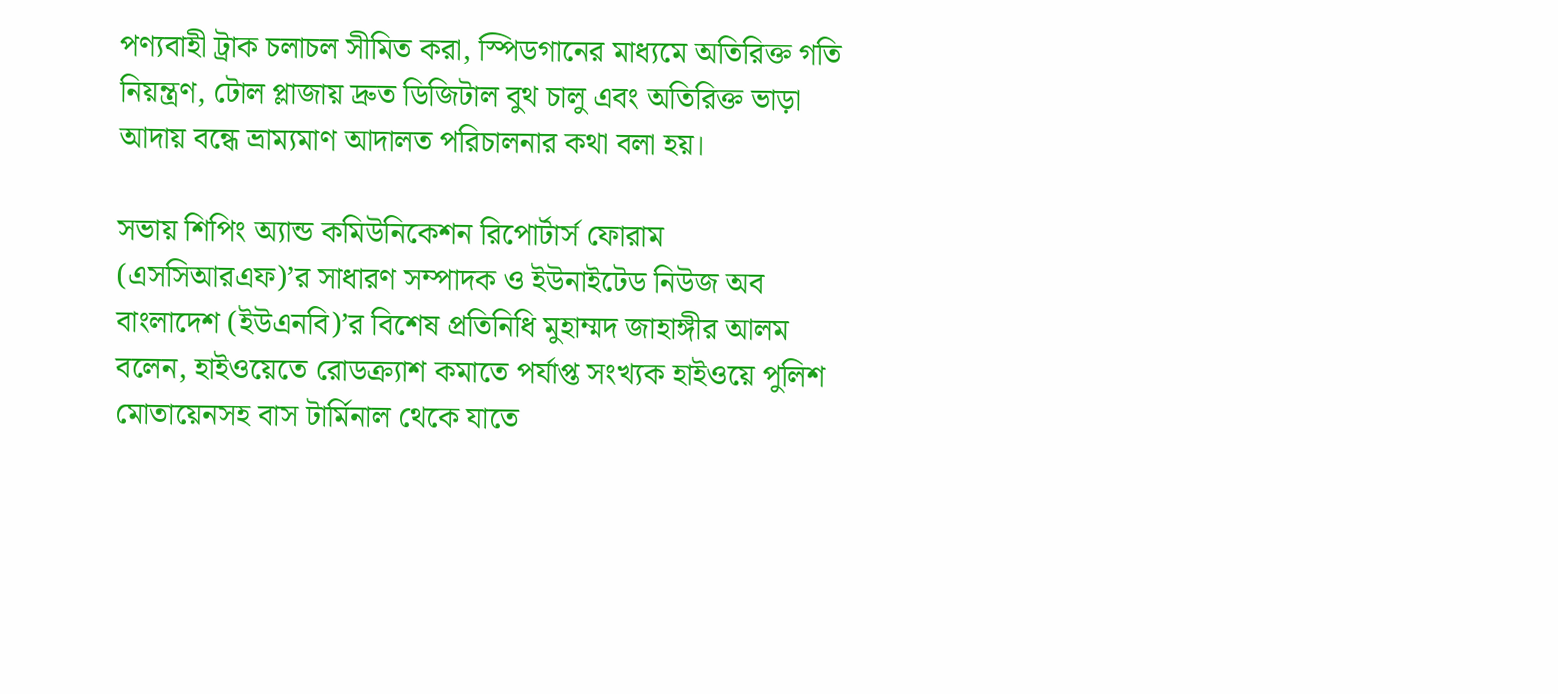পণ্যবাহী ট্রাক চলাচল সীমিত করা, স্পিডগানের মাধ্যমে অতিরিক্ত গতি নিয়ন্ত্রণ, টোল প্লাজায় দ্রুত ডিজিটাল বুথ চালু এবং অতিরিক্ত ভাড়া আদায় বন্ধে ভ্রাম্যমাণ আদালত পরিচালনার কথা বলা হয়।

সভায় শিপিং অ্যান্ড কমিউনিকেশন রিপোর্টার্স ফোরাম (এসসিআরএফ)’র সাধারণ সম্পাদক ও ইউনাইটেড নিউজ অব বাংলাদেশ (ইউএনবি)’র বিশেষ প্রতিনিধি মুহাম্মদ জাহাঙ্গীর আলম বলেন, হাইওয়েতে রোডক্র্যাশ কমাতে পর্যাপ্ত সংখ্যক হাইওয়ে পুলিশ মোতায়েনসহ বাস টার্মিনাল থেকে যাতে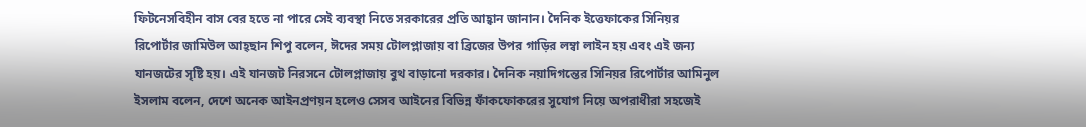ফিটনেসবিহীন বাস বের হতে না পারে সেই ব্যবস্থা নিতে সরকারের প্রতি আহ্বান জানান। দৈনিক ইত্তেফাকের সিনিয়র রিপোর্টার জামিউল আহ্‌ছান শিপু বলেন, ঈদের সময় টোলপ্লাজায় বা ব্রিজের উপর গাড়ির লম্বা লাইন হয় এবং এই জন্য যানজটের সৃষ্টি হয়। এই যানজট নিরসনে টোলপ্লাজায় বুথ বাড়ানো দরকার। দৈনিক নয়াদিগন্তের সিনিয়র রিপোর্টার আমিনুল ইসলাম বলেন, দেশে অনেক আইনপ্রণয়ন হলেও সেসব আইনের বিভিন্ন ফাঁকফোকরের সুযোগ নিয়ে অপরাধীরা সহজেই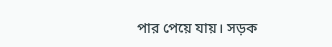পার পেয়ে যায়। সড়ক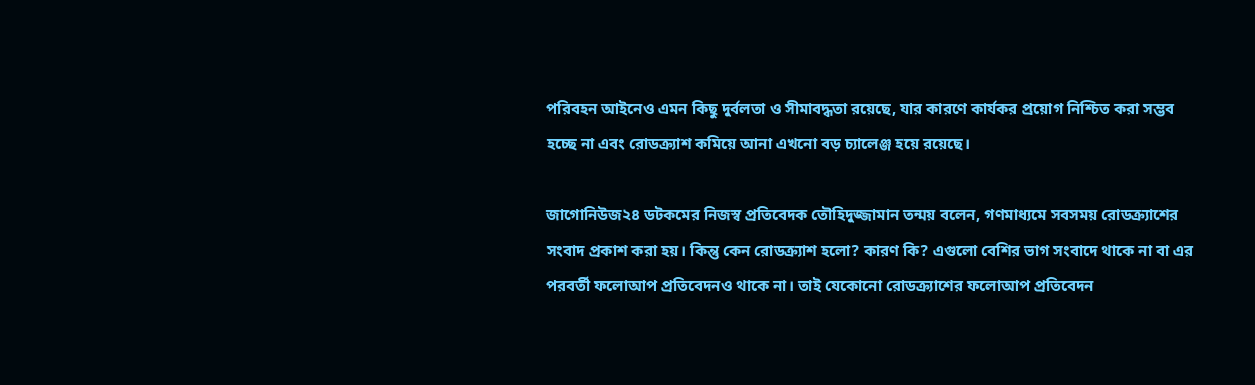পরিবহন আইনেও এমন কিছু দুর্বলতা ও সীমাবদ্ধতা রয়েছে, যার কারণে কার্যকর প্রয়োগ নিশ্চিত করা সম্ভব হচ্ছে না এবং রোডক্র্যাশ কমিয়ে আনা এখনো বড় চ্যালেঞ্জ হয়ে রয়েছে।

জাগোনিউজ২৪ ডটকমের নিজস্ব প্রতিবেদক তৌহিদুজ্জামান তন্ময় বলেন, গণমাধ্যমে সবসময় রোডক্র্যাশের সংবাদ প্রকাশ করা হয়। কিন্তু কেন রোডক্র্যাশ হলো? কারণ কি? এগুলো বেশির ভাগ সংবাদে থাকে না বা এর পরবর্তী ফলোআপ প্রতিবেদনও থাকে না। তাই যেকোনো রোডক্র্যাশের ফলোআপ প্রতিবেদন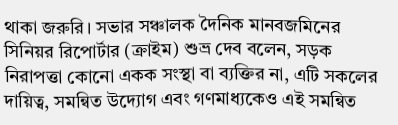থাকা জরুরি। সভার সঞ্চালক দৈনিক মানবজমিনের সিনিয়র রিপোর্টার (ক্রাইম) শুভ্র দেব বলেন, সড়ক নিরাপত্তা কোনো একক সংস্থা বা ব্যক্তির না, এটি সকলের দায়িত্ব, সমন্বিত উদ্যোগ এবং গণমাধ্যকেও এই সমন্বিত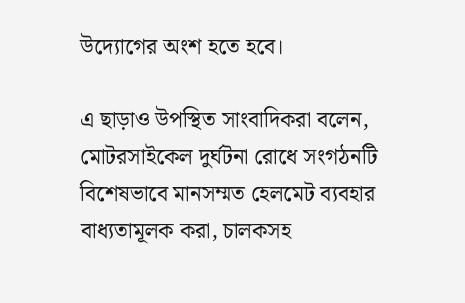উদ্যোগের অংশ হতে হবে।

এ ছাড়াও উপস্থিত সাংবাদিকরা বলেন, মোটরসাইকেল দুর্ঘটনা রোধে সংগঠনটি বিশেষভাবে মানসম্মত হেলমেট ব্যবহার বাধ্যতামূলক করা, চালকসহ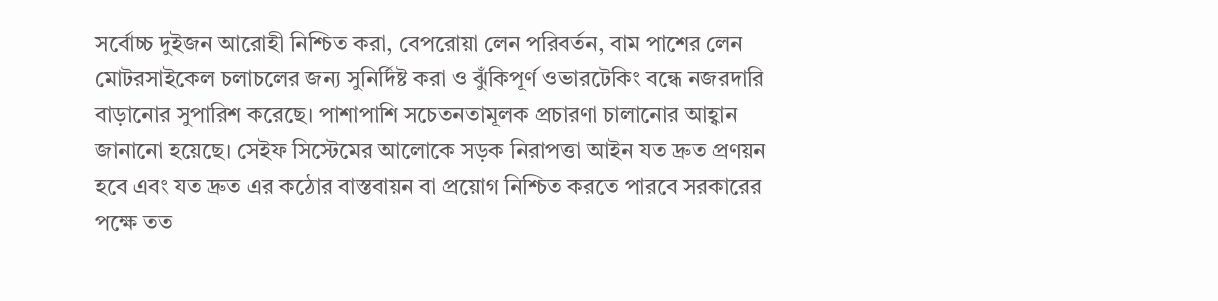সর্বোচ্চ দুইজন আরোহী নিশ্চিত করা, বেপরোয়া লেন পরিবর্তন, বাম পাশের লেন মোটরসাইকেল চলাচলের জন্য সুনির্দিষ্ট করা ও ঝুঁকিপূর্ণ ওভারটেকিং বন্ধে নজরদারি বাড়ানোর সুপারিশ করেছে। পাশাপাশি সচেতনতামূলক প্রচারণা চালানোর আহ্বান জানানো হয়েছে। সেইফ সিস্টেমের আলোকে সড়ক নিরাপত্তা আইন যত দ্রুত প্রণয়ন হবে এবং যত দ্রুত এর কঠোর বাস্তবায়ন বা প্রয়োগ নিশ্চিত করতে পারবে সরকারের পক্ষে তত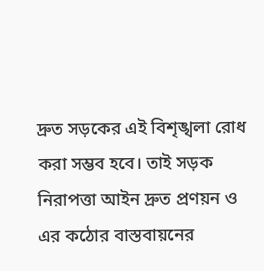দ্রুত সড়কের এই বিশৃঙ্খলা রোধ করা সম্ভব হবে। তাই সড়ক নিরাপত্তা আইন দ্রুত প্রণয়ন ও এর কঠোর বাস্তবায়নের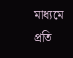মাধ্যমে প্রতি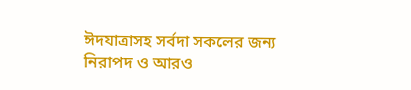ঈদযাত্রাসহ সর্বদা সকলের জন্য নিরাপদ ও আরও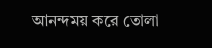আনন্দময় করে তোলা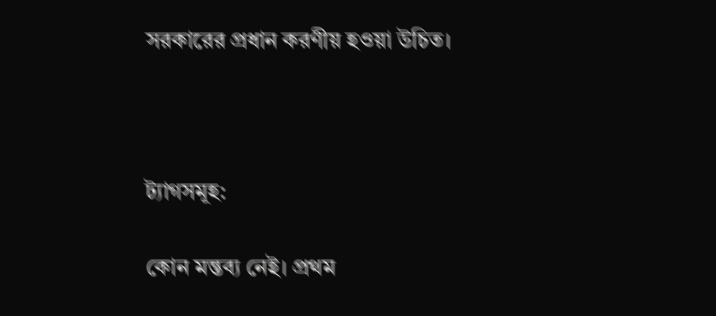সরকারের প্রধান করণীয় হওয়া উচিত।



ট্যাগসমূহ:

কোন মন্তব্য নেই। প্রথম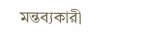মন্তব্যকারী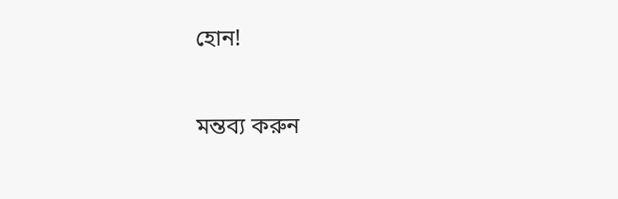হোন!

মন্তব্য করুন